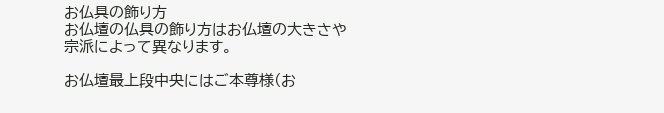お仏具の飾り方
お仏壇の仏具の飾り方はお仏壇の大きさや宗派によって異なります。

お仏壇最上段中央にはご本尊様(お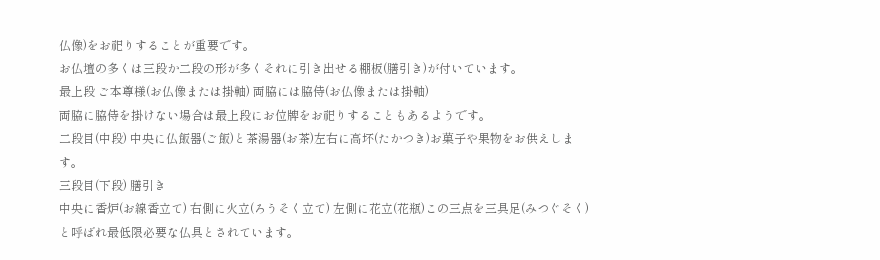仏像)をお祀りすることが重要です。
お仏壇の多くは三段か二段の形が多くそれに引き出せる棚板(膳引き)が付いています。
最上段 ご本尊様(お仏像または掛軸) 両脇には脇侍(お仏像または掛軸)
両脇に脇侍を掛けない場合は最上段にお位牌をお祀りすることもあるようです。
二段目(中段) 中央に仏飯器(ご飯)と茶湯器(お茶)左右に高坏(たかつき)お菓子や果物をお供えします。
三段目(下段) 膳引き
中央に香炉(お線香立て) 右側に火立(ろうそく立て) 左側に花立(花瓶)この三点を三具足(みつぐそく)と呼ばれ最低限必要な仏具とされています。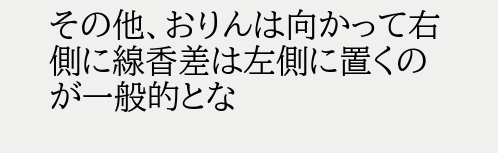その他、おりんは向かって右側に線香差は左側に置くのが一般的とな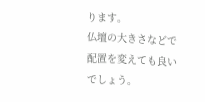ります。
仏壇の大きさなどで配置を変えても良いでしょう。